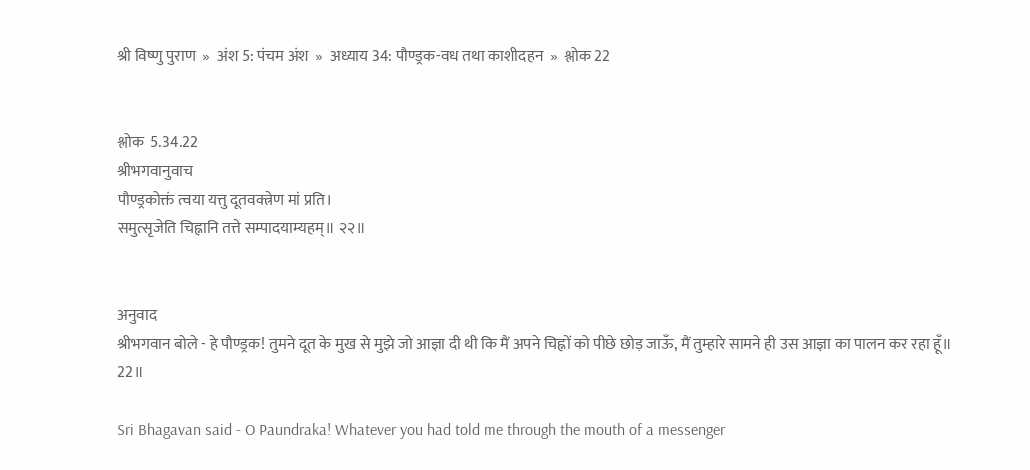श्री विष्णु पुराण  »  अंश 5: पंचम अंश  »  अध्याय 34: पौण्ड्रक-वध तथा काशीदहन  »  श्लोक 22


श्लोक  5.34.22
श्रीभगवानुवाच
पौण्ड्रकोक्तं त्वया यत्तु दूतवक्त्रेण मां प्रति।
समुत्सृजेति चिह्नानि तत्ते सम्पादयाम्यहम्॥ २२॥


अनुवाद
श्रीभगवान बोले - हे पौण्ड्रक! तुमने दूत के मुख से मुझे जो आज्ञा दी थी कि मैं अपने चिह्नों को पीछे छोड़ जाऊँ, मैं तुम्हारे सामने ही उस आज्ञा का पालन कर रहा हूँ॥ 22॥

Sri Bhagavan said - O Paundraka! Whatever you had told me through the mouth of a messenger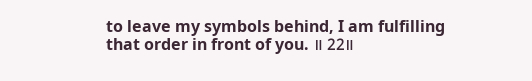to leave my symbols behind, I am fulfilling that order in front of you. ॥ 22॥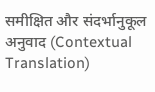समीक्षित और संदर्भानुकूल अनुवाद (Contextual Translation)